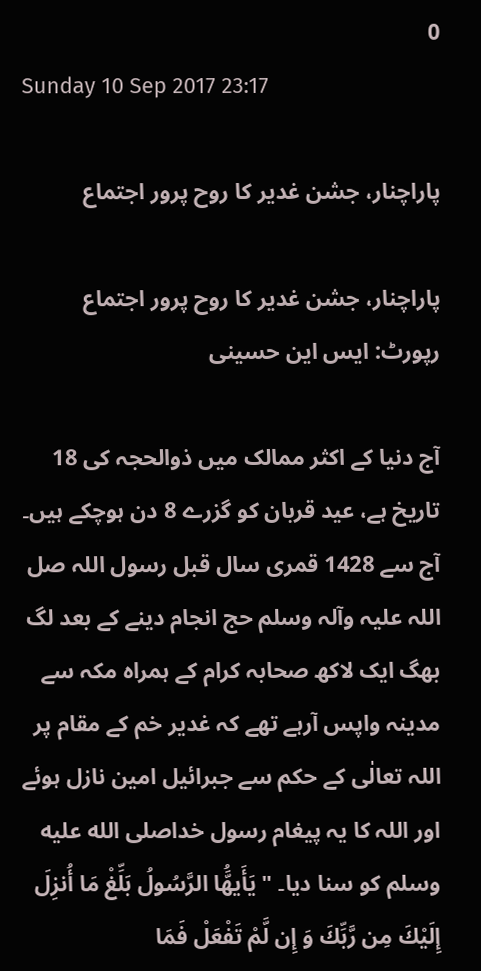0
Sunday 10 Sep 2017 23:17

پاراچنار، جشن غدیر کا روح پرور اجتماع

پاراچنار، جشن غدیر کا روح پرور اجتماع
رپورٹ: ایس این حسینی

آج دنیا کے اکثر ممالک میں ذوالحجہ کی 18 تاریخ ہے، عید قربان کو گزرے 8 دن ہوچکے ہیں۔ آج سے 1428 قمری سال قبل رسول اللہ صل اللہ علیہ وآلہ وسلم حج انجام دینے کے بعد لگ بھگ ایک لاکھ صحابہ کرام کے ہمراہ مکہ سے مدینہ واپس آرہے تھے کہ غدیر خم کے مقام پر اللہ تعالٰی کے حکم سے جبرائیل امین نازل ہوئے اور اللہ کا یہ پیغام رسول خداصلى الله عليه وسلم کو سنا دیا۔ "يَأَيهَُّا الرَّسُولُ بَلِّغْ مَا أُنزِلَ إِلَيْكَ مِن رَّبِّكَ وَ إِن لَّمْ تَفْعَلْ فَمَا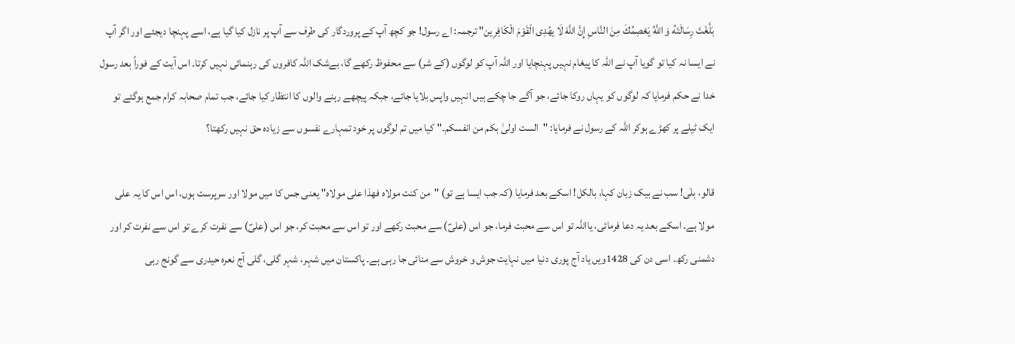بَلَّغْتَ رِسَالَتَهُ وَ اللَّهُ يَعْصِمُكَ مِنَ النَّاسِ إِنَّ اللَّهَ لَا يهَْدِى الْقَوْمَ الْكَافِرِين" ترجمہ: اے رسول! جو کچھ آپ کے پروردگار کی طرف سے آپ پر نازل کیا گیا ہے، اسے پہنچا دیجئے اور اگر آپ نے ایسا نہ کیا تو گویا آپ نے اللہ کا پیغام نہیں پہنچایا اور اللہ آپ کو لوگوں (کے شر) سے محفوظ رکھے گا، بےشک اللہ کافروں کی رہنمائی نہیں کرتا۔ اس آیت کے فوراً بعد رسول خدا نے حکم فرمایا کہ لوگوں کو یہاں روکا جائے، جو آگے جا چکے ہیں انہیں واپس بلایا جائے، جبکہ پیچھے رہنے والوں کا انتظار کیا جائے، جب تمام صحابہ کرام جمع ہوگئے تو ایک ٹیلے پر کھڑے ہوکر اللہ کے رسول نے فرمایا: "الست اولیٰ بکم من انفسکم۔" کیا میں تم لوگوں پر خود تمہارے نفسوں سے زیادہ حق نہیں رکھتا؟

قالو، بلٰی! سب نے بیک زبان کہا، بالکل! اسکے بعد فرمایا (کہ جب ایسا ہے تو) "من کنت مولاہ فھذا علی مولاہ" یعنی جس کا میں مولا اور سرپرست ہوں، اس اس کا یہ علی مولا ہے۔ اسکے بعد یہ دعا فرمائی، یااللہ تو اس سے محبت فرما، جو اس (علیؑ) سے محبت رکھے اور تو اس سے محبت کر، جو اس (علیؑ) سے نفرت کرے تو اس سے نفرت کر اور دشمنی رکھ۔ اسی دن کی 1428ویں یاد آج پوری دنیا میں نہایت جوش و خروش سے منائی جا رہی ہے۔ پاکستان میں شہر، شہر گلی، گلی آج نعرہ حیدری سے گونج رہی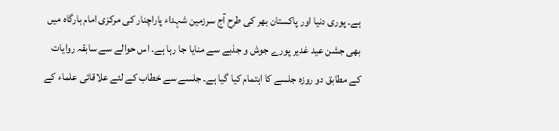ہے۔ پوری دنیا اور پاکستان بھر کی طرح آج سرزمین شہداء پاراچنار کی مرکزی امام بارگاہ میں بھی جشن عید غدیر پورے جوش و جذبے سے منایا جا رہا ہے۔ اس حوالے سے سابقہ روایات کے مطابق دو روزہ جلسے کا اہتمام کیا گیا ہے۔ جلسے سے خطاب کے لئے علاقائی علماء کے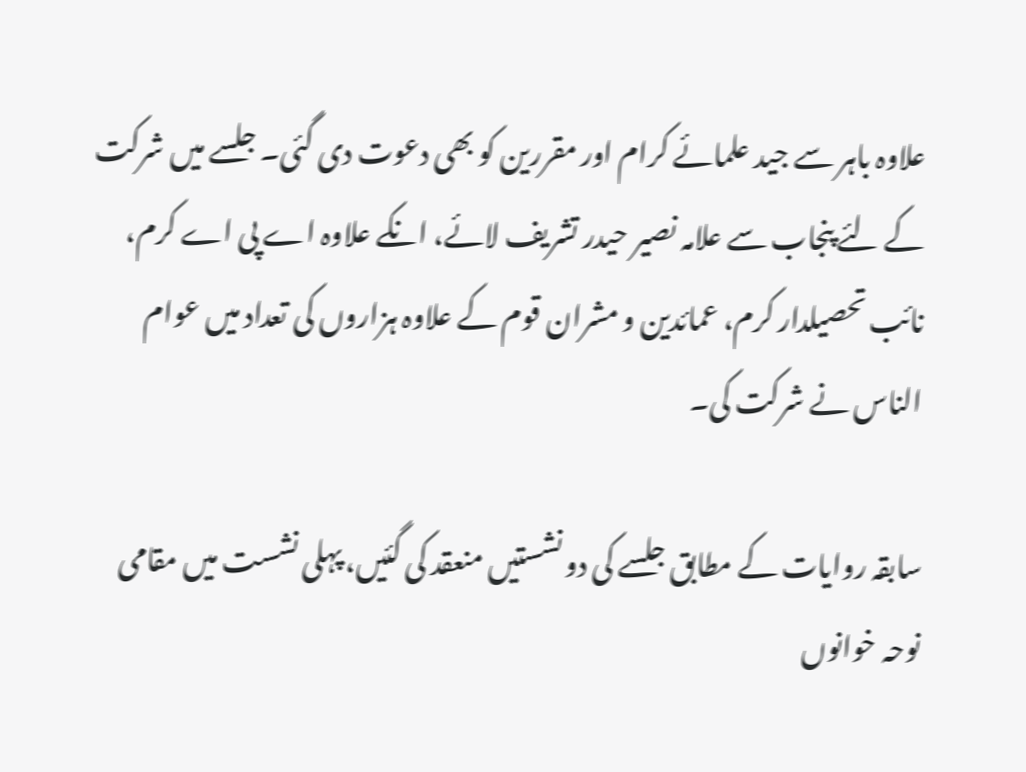علاوہ باہر سے جید علمائے کرام اور مقررین کو بھی دعوت دی گئی۔ جلسے میں شرکت کے لئے پنجاب سے علامہ نصیر حیدر تشریف لائے، انکے علاوہ اے پی اے کرم، نائب تحصیلدار کرم، عمائدین و مشران قوم کے علاوہ ہزاروں کی تعداد میں عوام الناس نے شرکت کی۔

سابقہ روایات کے مطابق جلسے کی دو نشستیں منعقد کی گئیں، پہلی نشست میں مقامی نوحہ خوانوں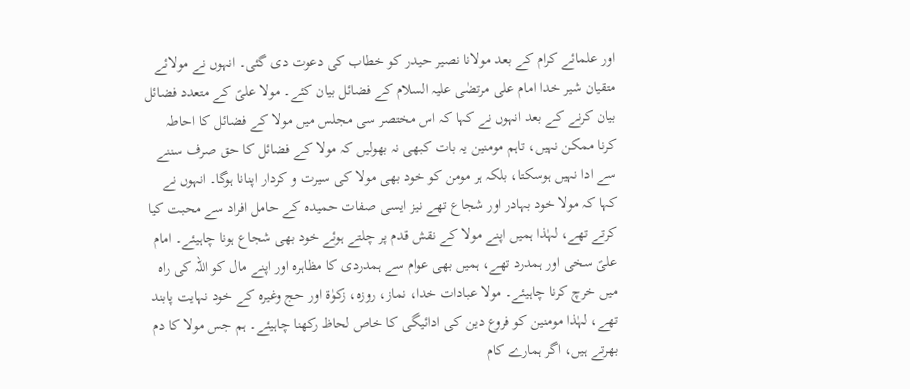اور علمائے کرام کے بعد مولانا نصیر حیدر کو خطاب کی دعوت دی گئی۔ انہوں نے مولائے متقیان شیر خدا امام علی مرتضٰی علیہ السلام کے فضائل بیان کئے۔ مولا علیؑ کے متعدد فضائل بیان کرنے کے بعد انہوں نے کہا کہ اس مختصر سی مجلس میں مولا کے فضائل کا احاطہ کرنا ممکن نہیں، تاہم مومنین یہ بات کبھی نہ بھولیں کہ مولا کے فضائل کا حق صرف سننے سے ادا نہیں ہوسکتا، بلکہ ہر مومن کو خود بھی مولا کی سیرت و کردار اپنانا ہوگا۔ انہوں نے کہا کہ مولا خود بہادر اور شجاع تھے نیز ایسی صفات حمیدہ کے حامل افراد سے محبت کیا کرتے تھے، لہٰذا ہمیں اپنے مولا کے نقش قدم پر چلتے ہوئے خود بھی شجاع ہونا چاہیئے۔ امام علیؑ سخی اور ہمدرد تھے، ہمیں بھی عوام سے ہمدردی کا مظاہرہ اور اپنے مال کو اللہ کی راہ میں خرچ کرنا چاہیئے۔ مولا عبادات خدا، نماز، روزہ، زکوٰۃ اور حج وغیرہ کے خود نہایت پابند تھے، لہٰذا مومنین کو فروع دین کی ادائیگی کا خاص لحاظ رکھنا چاہیئے۔ ہم جس مولا کا دم بھرتے ہیں، اگر ہمارے کام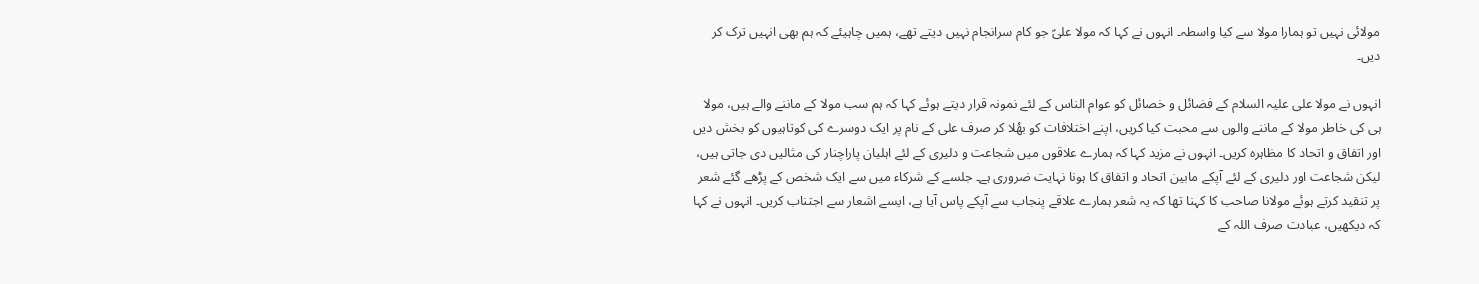مولائی نہیں تو ہمارا مولا سے کیا واسطہ۔ انہوں نے کہا کہ مولا علیؑ جو کام سرانجام نہیں دیتے تھے، ہمیں چاہیئے کہ ہم بھی انہیں ترک کر دیں۔

انہوں نے مولا علی علیہ السلام کے فضائل و خصائل کو عوام الناس کے لئے نمونہ قرار دیتے ہوئے کہا کہ ہم سب مولا کے ماننے والے ہیں، مولا ہی کی خاطر مولا کے ماننے والوں سے محبت کیا کریں، اپنے اختلافات کو بھُلا کر صرف علی کے نام پر ایک دوسرے کی کوتاہیوں کو بخش دیں اور اتفاق و اتحاد کا مظاہرہ کریں۔ انہوں نے مزید کہا کہ ہمارے علاقوں میں شجاعت و دلیری کے لئے اہلیان پاراچنار کی مثالیں دی جاتی ہیں، لیکن شجاعت اور دلیری کے لئے آپکے مابین اتحاد و اتفاق کا ہونا نہایت ضروری ہے۔ جلسے کے شرکاء میں سے ایک شخص کے پڑھے گئے شعر پر تنقید کرتے ہوئے مولانا صاحب کا کہنا تھا کہ یہ شعر ہمارے علاقے پنجاب سے آپکے پاس آیا ہے، ایسے اشعار سے اجتناب کریں۔ انہوں نے کہا کہ دیکھیں، عبادت صرف اللہ کے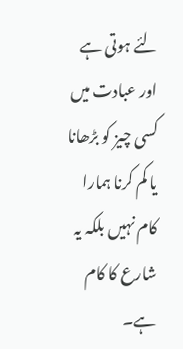لئے ہوتی ہے اور عبادت میں کسی چیز کو بڑھانا یا کم کرنا ہمارا کام نہیں بلکہ یہ شارع کا کام ہے۔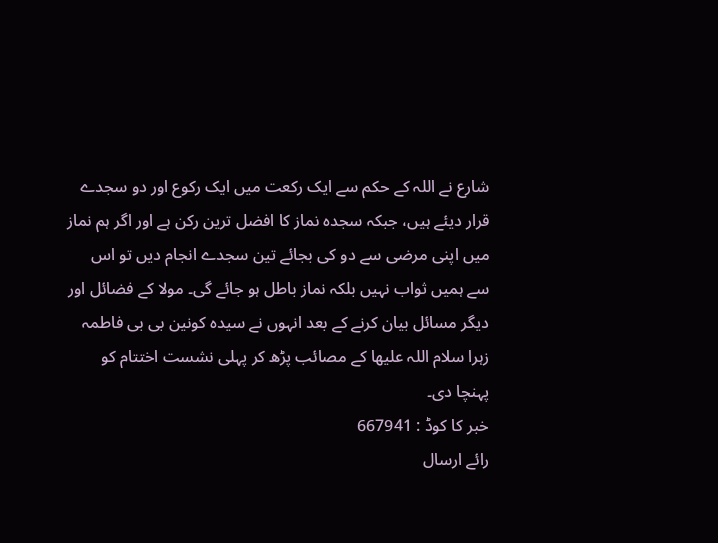شارع نے اللہ کے حکم سے ایک رکعت میں ایک رکوع اور دو سجدے قرار دیئے ہیں، جبکہ سجدہ نماز کا افضل ترین رکن ہے اور اگر ہم نماز میں اپنی مرضی سے دو کی بجائے تین سجدے انجام دیں تو اس سے ہمیں ثواب نہیں بلکہ نماز باطل ہو جائے گی۔ مولا کے فضائل اور دیگر مسائل بیان کرنے کے بعد انہوں نے سیدہ کونین بی بی فاطمہ زہرا سلام اللہ علیھا کے مصائب پڑھ کر پہلی نشست اختتام کو پہنچا دی۔
خبر کا کوڈ : 667941
رائے ارسال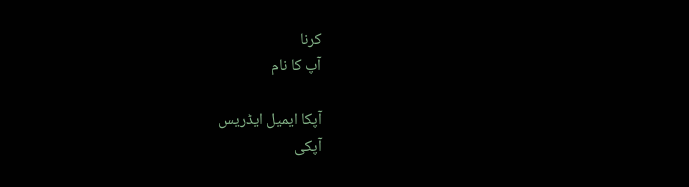کرنا
آپ کا نام

آپکا ایمیل ایڈریس
آپکی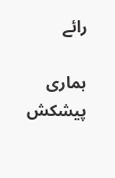رائے

ہماری پیشکش